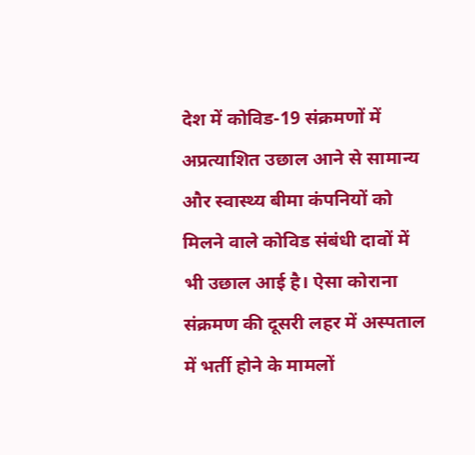देश में कोविड-19 संक्रमणों में अप्रत्याशित उछाल आने से सामान्य और स्वास्थ्य बीमा कंपनियों को मिलने वाले कोविड संबंधी दावों में भी उछाल आई है। ऐसा कोराना संक्रमण की दूसरी लहर में अस्पताल में भर्ती होने के मामलों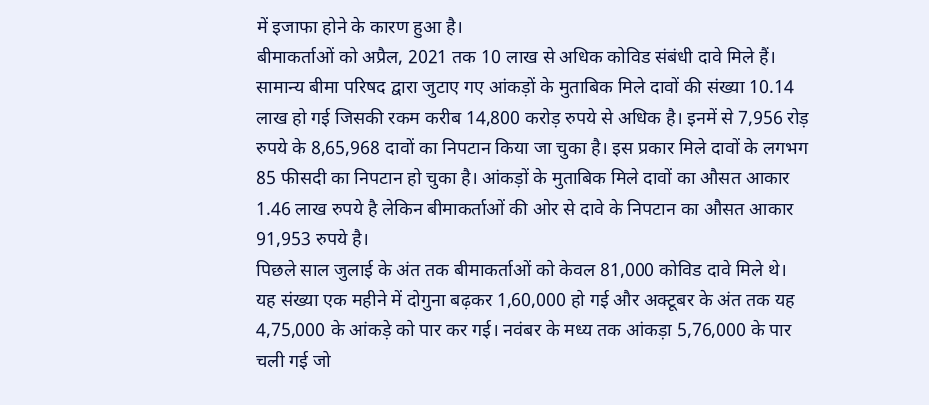में इजाफा होने के कारण हुआ है।
बीमाकर्ताओं को अप्रैल, 2021 तक 10 लाख से अधिक कोविड संबंधी दावे मिले हैं। सामान्य बीमा परिषद द्वारा जुटाए गए आंकड़ों के मुताबिक मिले दावों की संख्या 10.14 लाख हो गई जिसकी रकम करीब 14,800 करोड़ रुपये से अधिक है। इनमें से 7,956 रोड़ रुपये के 8,65,968 दावों का निपटान किया जा चुका है। इस प्रकार मिले दावों के लगभग 85 फीसदी का निपटान हो चुका है। आंकड़ों के मुताबिक मिले दावों का औसत आकार 1.46 लाख रुपये है लेकिन बीमाकर्ताओं की ओर से दावे के निपटान का औसत आकार 91,953 रुपये है।
पिछले साल जुलाई के अंत तक बीमाकर्ताओं को केवल 81,000 कोविड दावे मिले थे। यह संख्या एक महीने में दोगुना बढ़कर 1,60,000 हो गई और अक्टूबर के अंत तक यह 4,75,000 के आंकड़े को पार कर गई। नवंबर के मध्य तक आंकड़ा 5,76,000 के पार चली गई जो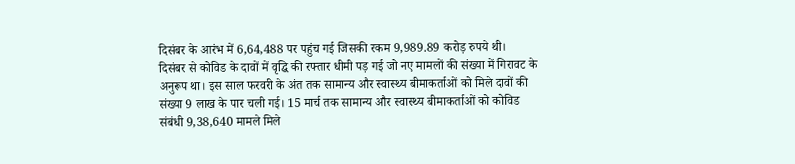दिसंबर के आरंभ में 6,64,488 पर पहुंच गई जिसकी रकम 9,989.89 करोड़ रुपये थी।
दिसंबर से कोविड के दावों में वृद्घि की रफ्तार धीमी पड़ गई जो नए मामलों की संख्या में गिरावट के अनुरूप था। इस साल फरवरी के अंत तक सामान्य और स्वास्थ्य बीमाकर्ताओं को मिले दावों की संख्या 9 लाख के पार चली गई। 15 मार्च तक सामान्य और स्वास्थ्य बीमाकर्ताओं को कोविड संबंधी 9,38,640 मामले मिले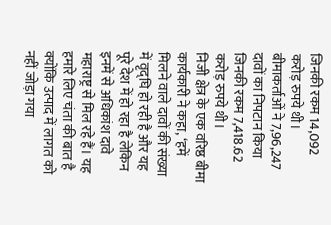जिनकी रकम 14,092 करोड़ रुपये थी। बीमाकर्ताओं ने 7,96,247 दावों का निपटान किया जिनकी रकम 7,418.62 करोड़ रुपये थी।
निजी क्षेत्र के एक वरिष्ठ बीमा कार्यकारी ने कहा, ‘हमें मिलने वाले दावों की संख्या में वृद्घि हो रही है और यह पूरे देश में हो रहा है लेकिन इनमें से अधिकांश दावे महाराष्ट्र से मिल रहे हैं। यह हमारे लिए चंता की बात है क्योंकि उत्पाद में लागत को नहीं जोड़ा गया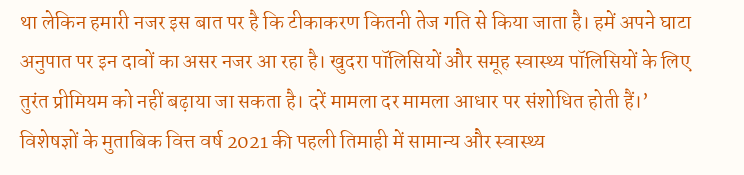था लेकिन हमारी नजर इस बात पर है कि टीकाकरण कितनी तेज गति से किया जाता है। हमें अपने घाटा अनुपात पर इन दावों का असर नजर आ रहा है। खुदरा पॉलिसियों और समूह स्वास्थ्य पॉलिसियों के लिए तुरंत प्रीमियम को नहीं बढ़ाया जा सकता है। दरें मामला दर मामला आधार पर संशोधित होती हैं।’
विशेषज्ञों के मुताबिक वित्त वर्ष 2021 की पहली तिमाही में सामान्य और स्वास्थ्य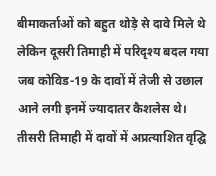बीमाकर्ताओं को बहुत थोड़े से दावे मिले थे लेकिन दूसरी तिमाही में परिदृश्य बदल गया जब कोविड-19 के दावों में तेजी से उछाल आने लगी इनमें ज्यादातर कैशलेस थे। तीसरी तिमाही में दावों में अप्रत्याशित वृद्घि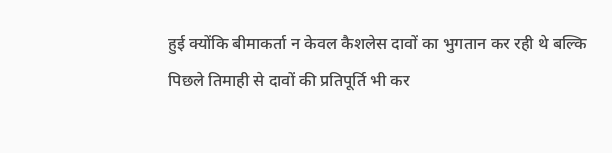हुई क्योंकि बीमाकर्ता न केवल कैशलेस दावों का भुगतान कर रही थे बल्कि पिछले तिमाही से दावों की प्रतिपूर्ति भी कर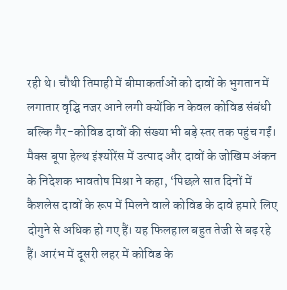रही थे। चौथी तिमाही में बीमाकर्ताओं को दावों के भुगतान में लगातार वृद्घि नजर आने लगी क्योंकि न केवल कोविड संबंधी बल्कि गैर-कोविड दावों की संख्या भी बड़े स्तर तक पहुंच गईं।
मैक्स बूपा हेल्थ इंश्योरेंस में उत्पाद और दावों के जोखिम अंकन के निदेशक भावतोष मिश्रा ने कहा, ‘पिछले सात दिनों में कैशलेस दावों के रूप में मिलने वाले कोविड के दावे हमारे लिए दोगुने से अधिक हो गए हैं। यह फिलहाल बहुत तेजी से बढ़ रहे हैं। आरंभ में दूसरी लहर में कोविड के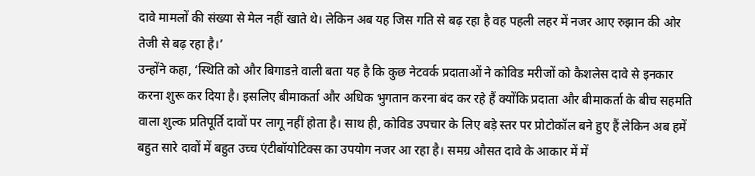दावे मामलों की संख्या से मेल नहीं खाते थे। लेकिन अब यह जिस गति से बढ़ रहा है वह पहली लहर में नजर आए रुझान की ओर तेजी से बढ़ रहा है।’
उन्होंने कहा, ‘स्थिति को और बिगाडऩे वाली बता यह है कि कुछ नेटवर्क प्रदाताओं ने कोविड मरीजों को कैशलेस दावे से इनकार करना शुरू कर दिया है। इसलिए बीमाकर्ता और अधिक भुगतान करना बंद कर रहे हैं क्योंकि प्रदाता और बीमाकर्ता के बीच सहमति वाला शुल्क प्रतिपूर्ति दावों पर लागू नहीं होता है। साथ ही, कोविड उपचार के लिए बड़े स्तर पर प्रोटोकॉल बने हुए हैं लेकिन अब हमें बहुत सारे दावों में बहुत उच्च एंटीबॉयोटिक्स का उपयोग नजर आ रहा है। समग्र औसत दावे के आकार में में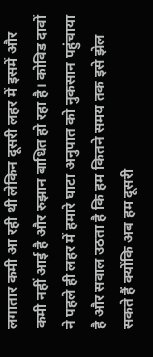लगातार कमी आ रही थी लेकिन दूसरी लहर में इसमें और कमी नहीं आई है और रुझान बाधित हो रहा है। कोविड दावों ने पहले ही लहर में हमारे घाटा अनुपात को नुकसान पहुंचाया है और सवाल उठता है कि हम कितने समय तक इसे झेल सकते हैं क्योंकि अब हम दूसरी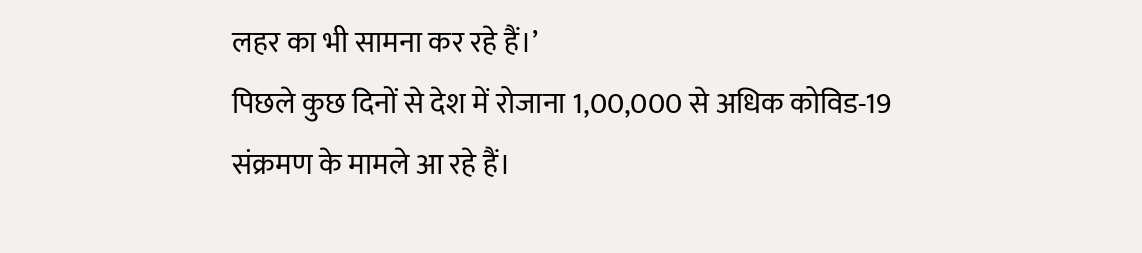लहर का भी सामना कर रहे हैं।’
पिछले कुछ दिनों से देश में रोजाना 1,00,000 से अधिक कोविड-19 संक्रमण के मामले आ रहे हैं।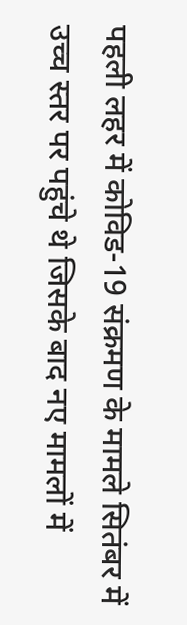पहली लहर में कोविड-19 संक्रमण के मामले सितंबर में उच्च स्तर पर पहुंचे थे जिसके बाद नए मामलों में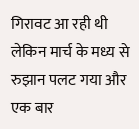गिरावट आ रही थी लेकिन मार्च के मध्य से रुझान पलट गया और एक बार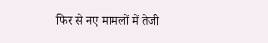फिर से नए मामलों में तेजी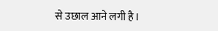से उछाल आने लगी है।